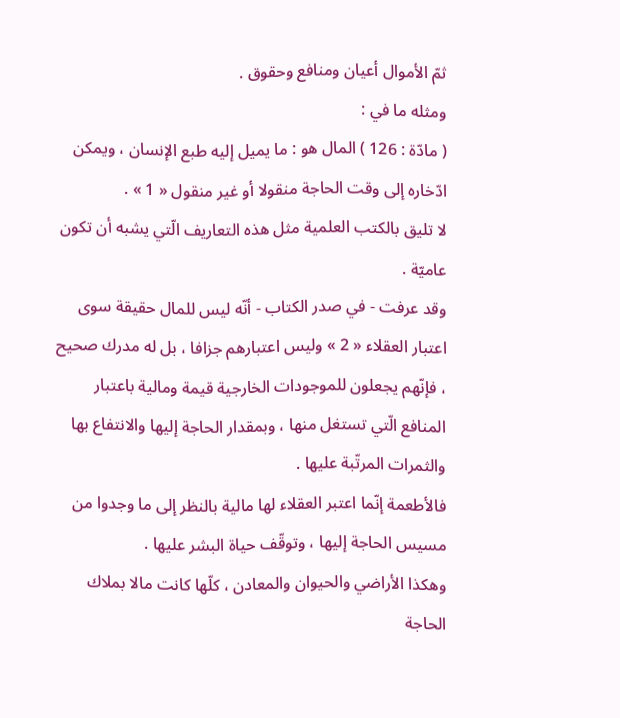ثمّ الأموال أعيان ومنافع وحقوق .
ومثله ما في :
( مادّة : 126 ) المال هو : ما يميل إليه طبع الإنسان ، ويمكن ادّخاره إلى وقت الحاجة منقولا أو غير منقول « 1 » .
لا تليق بالكتب العلمية مثل هذه التعاريف الّتي يشبه أن تكون عاميّة .
وقد عرفت - في صدر الكتاب - أنّه ليس للمال حقيقة سوى اعتبار العقلاء « 2 » وليس اعتبارهم جزافا ، بل له مدرك صحيح ، فإنّهم يجعلون للموجودات الخارجية قيمة ومالية باعتبار المنافع الّتي تستغل منها ، وبمقدار الحاجة إليها والانتفاع بها والثمرات المرتّبة عليها .
فالأطعمة إنّما اعتبر العقلاء لها مالية بالنظر إلى ما وجدوا من مسيس الحاجة إليها ، وتوقّف حياة البشر عليها .
وهكذا الأراضي والحيوان والمعادن ، كلّها كانت مالا بملاك الحاجة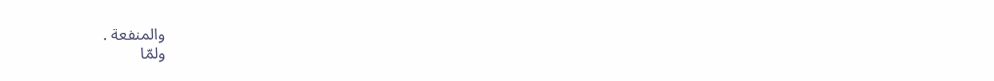والمنفعة .
ولمّا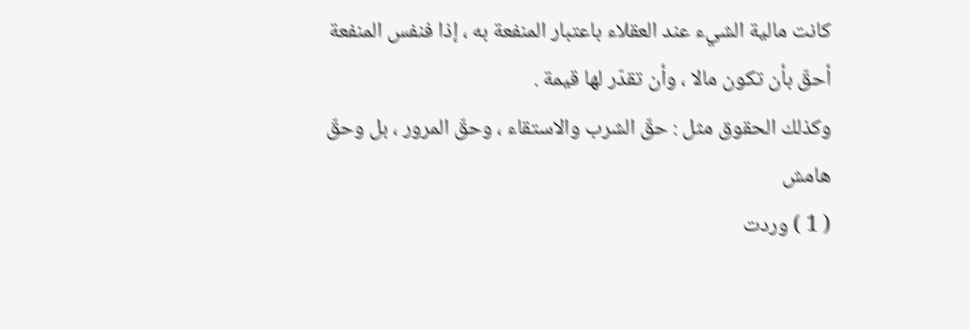كانت مالية الشيء عند العقلاء باعتبار المنفعة به ، إذا فنفس المنفعة أحقّ بأن تكون مالا ، وأن تقدّر لها قيمة .
وكذلك الحقوق مثل : حقّ الشرب والاستقاء ، وحقّ المرور ، بل وحقّ
هامش
( 1 ) وردت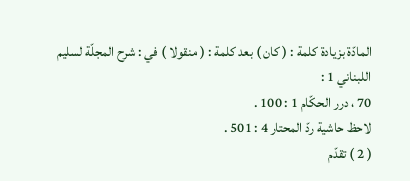المادّة بزيادة كلمة : ( كان ) بعد كلمة : ( منقولا ) في : شرح المجلّة لسليم اللبناني 1 :
70 ، درر الحكّام 1 : 100 .
لاحظ حاشية ردّ المحتار 4 : 501 .
( 2 ) تقدّم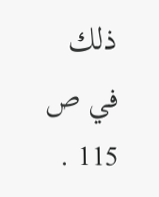ذلك في ص 115 .